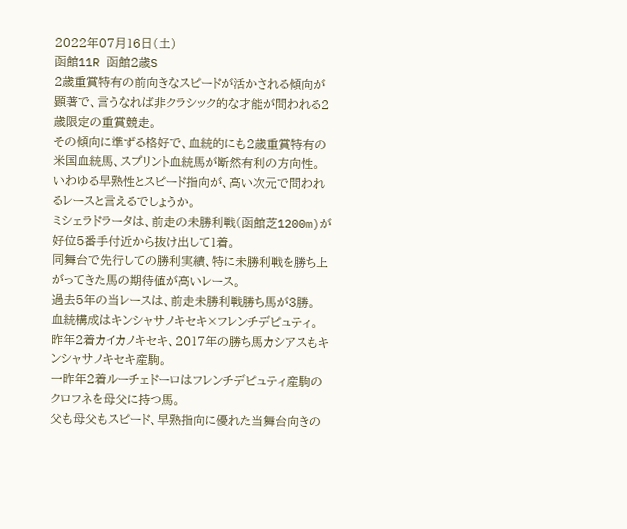2022年07月16日(土)
函館11R 函館2歳S
2歳重賞特有の前向きなスピードが活かされる傾向が顕著で、言うなれば非クラシック的な才能が問われる2歳限定の重賞競走。
その傾向に準ずる格好で、血統的にも2歳重賞特有の米国血統馬、スプリント血統馬が断然有利の方向性。
いわゆる早熟性とスピード指向が、高い次元で問われるレースと言えるでしょうか。
ミシェラドラータは、前走の未勝利戦(函館芝1200m)が好位5番手付近から抜け出して1着。
同舞台で先行しての勝利実績、特に未勝利戦を勝ち上がってきた馬の期待値が高いレース。
過去5年の当レースは、前走未勝利戦勝ち馬が3勝。
血統構成はキンシャサノキセキ×フレンチデピュティ。
昨年2着カイカノキセキ、2017年の勝ち馬カシアスもキンシャサノキセキ産駒。
一昨年2着ルーチェドーロはフレンチデピュティ産駒のクロフネを母父に持つ馬。
父も母父もスピード、早熟指向に優れた当舞台向きの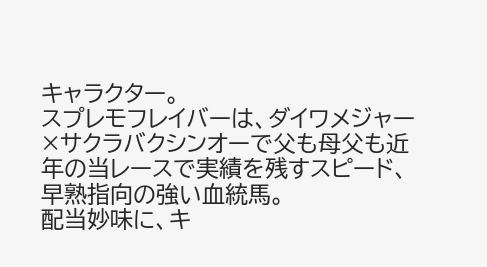キャラクター。
スプレモフレイバーは、ダイワメジャー×サクラバクシンオーで父も母父も近年の当レースで実績を残すスピード、早熟指向の強い血統馬。
配当妙味に、キ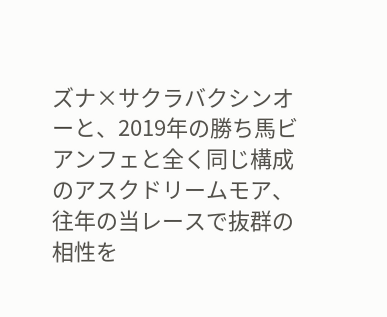ズナ×サクラバクシンオーと、2019年の勝ち馬ビアンフェと全く同じ構成のアスクドリームモア、往年の当レースで抜群の相性を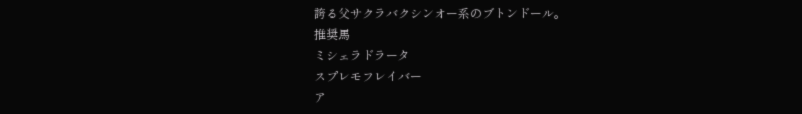誇る父サクラバクシンオー系のブトンドール。
推奨馬
ミシェラドラータ
スプレモフレイバー
ア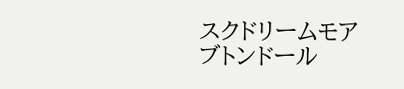スクドリームモア
ブトンドール